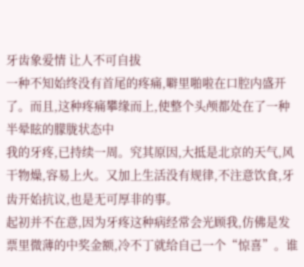牙齿象爱情 让人不可自拔
一种不知始终没有首尾的疼痛,噼里啪啦在口腔内盛开了。而且,这种疼痛攀缘而上,使整个头颅都处在了一种半晕眩的朦胧状态中
我的牙疼,已持续一周。究其原因,大抵是北京的天气,风干物燥,容易上火。又加上生活没有规律,不注意饮食,牙齿开始抗议,也是无可厚非的事。
起初并不在意,因为牙疼这种病经常会光顾我,仿佛是发票里微薄的中奖金额,冷不丁就给自己一个“惊喜”。谁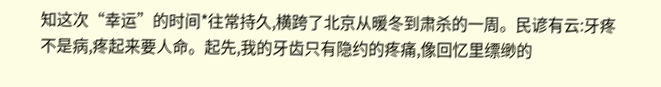知这次“幸运”的时间*往常持久,横跨了北京从暖冬到肃杀的一周。民谚有云:牙疼不是病,疼起来要人命。起先,我的牙齿只有隐约的疼痛,像回忆里缥缈的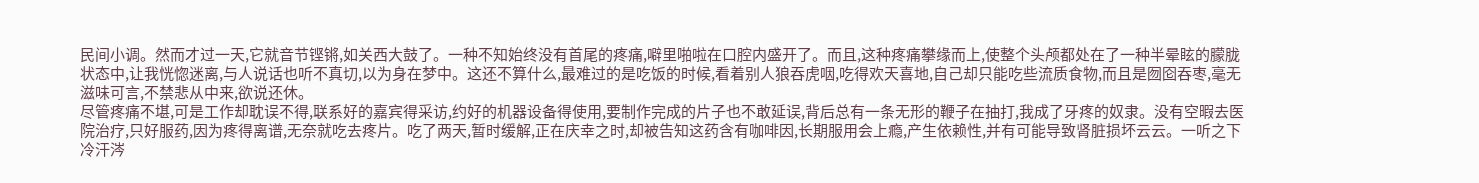民间小调。然而才过一天,它就音节铿锵,如关西大鼓了。一种不知始终没有首尾的疼痛,噼里啪啦在口腔内盛开了。而且,这种疼痛攀缘而上,使整个头颅都处在了一种半晕眩的朦胧状态中,让我恍惚迷离,与人说话也听不真切,以为身在梦中。这还不算什么,最难过的是吃饭的时候,看着别人狼吞虎咽,吃得欢天喜地,自己却只能吃些流质食物,而且是囫囵吞枣,毫无滋味可言,不禁悲从中来,欲说还休。
尽管疼痛不堪,可是工作却耽误不得,联系好的嘉宾得采访,约好的机器设备得使用,要制作完成的片子也不敢延误,背后总有一条无形的鞭子在抽打,我成了牙疼的奴隶。没有空暇去医院治疗,只好服药,因为疼得离谱,无奈就吃去疼片。吃了两天,暂时缓解,正在庆幸之时,却被告知这药含有咖啡因,长期服用会上瘾,产生依赖性,并有可能导致肾脏损坏云云。一听之下冷汗涔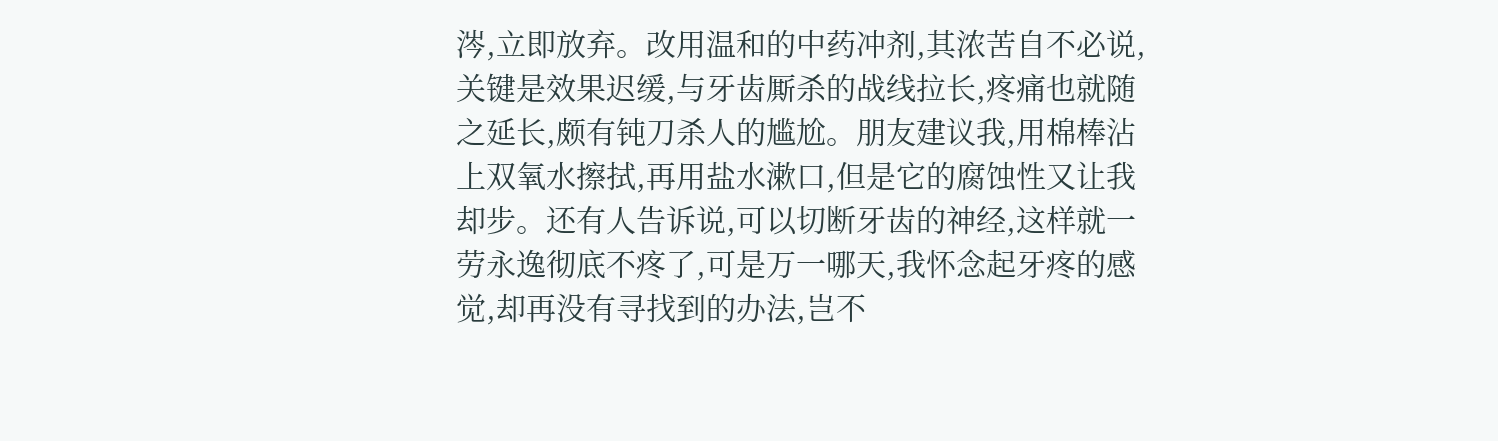涔,立即放弃。改用温和的中药冲剂,其浓苦自不必说,关键是效果迟缓,与牙齿厮杀的战线拉长,疼痛也就随之延长,颇有钝刀杀人的尴尬。朋友建议我,用棉棒沾上双氧水擦拭,再用盐水漱口,但是它的腐蚀性又让我却步。还有人告诉说,可以切断牙齿的神经,这样就一劳永逸彻底不疼了,可是万一哪天,我怀念起牙疼的感觉,却再没有寻找到的办法,岂不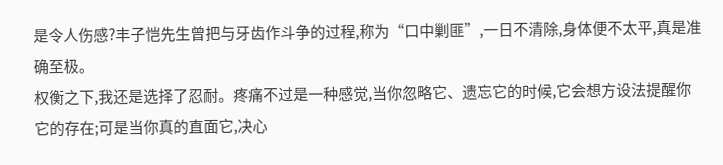是令人伤感?丰子恺先生曾把与牙齿作斗争的过程,称为“口中剿匪”,一日不清除,身体便不太平,真是准确至极。
权衡之下,我还是选择了忍耐。疼痛不过是一种感觉,当你忽略它、遗忘它的时候,它会想方设法提醒你它的存在;可是当你真的直面它,决心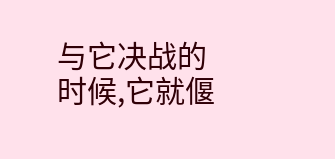与它决战的时候,它就偃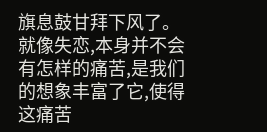旗息鼓甘拜下风了。就像失恋,本身并不会有怎样的痛苦,是我们的想象丰富了它,使得这痛苦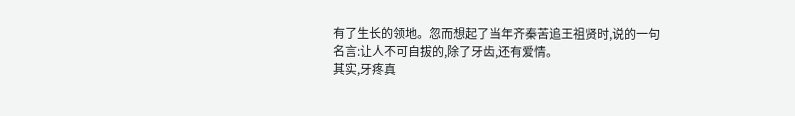有了生长的领地。忽而想起了当年齐秦苦追王祖贤时,说的一句名言:让人不可自拔的,除了牙齿,还有爱情。
其实,牙疼真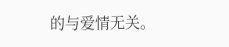的与爱情无关。